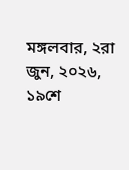মঙ্গলবার, ২রা জুন, ২০২৬, ১৯শে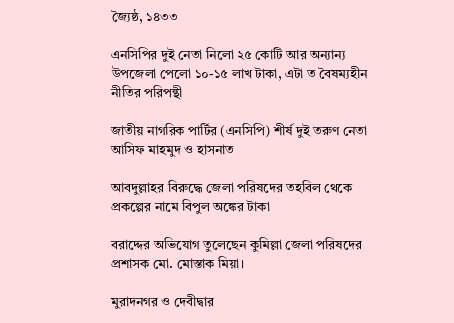জ্যৈষ্ঠ, ১৪৩৩

এনসিপির দুই নেতা নিলো ২৫ কোটি আর অন্যান্য উপজেলা পেলো ১০-১৫ লাখ টাকা, এটা ত বৈষম্যহীন নীতির পরিপন্থী

জাতীয় নাগরিক পার্টির (এনসিপি) শীর্ষ দুই তরুণ নেতা আসিফ মাহমুদ ও হাসনাত

আবদুল্লাহর বিরুদ্ধে জেলা পরিষদের তহবিল থেকে প্রকল্পের নামে বিপুল অঙ্কের টাকা

বরাদ্দের অভিযোগ তুলেছেন কুমিল্লা জেলা পরিষদের প্রশাসক মো. মোস্তাক মিয়া।

মুরাদনগর ও দেবীদ্বার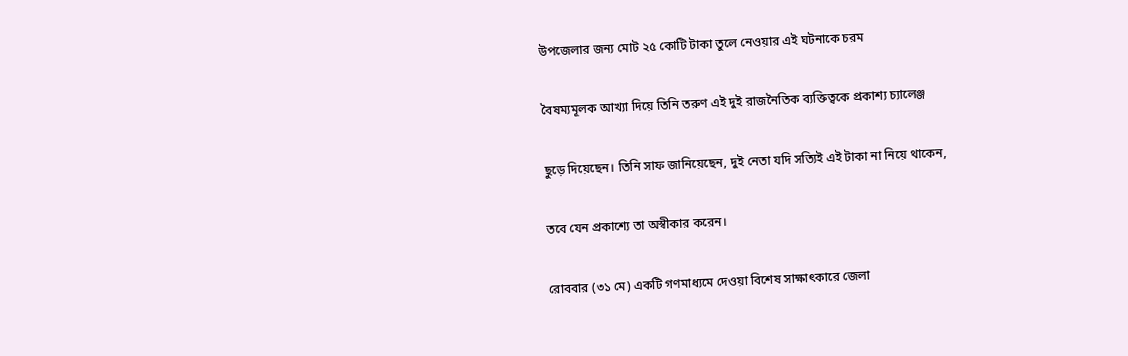উপজেলার জন্য মোট ২৫ কোটি টাকা তুলে নেওয়ার এই ঘটনাকে চরম

বৈষম্যমূলক আখ্যা দিয়ে তিনি তরুণ এই দুই রাজনৈতিক ব্যক্তিত্বকে প্রকাশ্য চ্যালেঞ্জ

ছুড়ে দিয়েছেন। তিনি সাফ জানিয়েছেন, দুই নেতা যদি সত্যিই এই টাকা না নিয়ে থাকেন,

তবে যেন প্রকাশ্যে তা অস্বীকার করেন।

রোববার (৩১ মে) একটি গণমাধ্যমে দেওয়া বিশেষ সাক্ষাৎকারে জেলা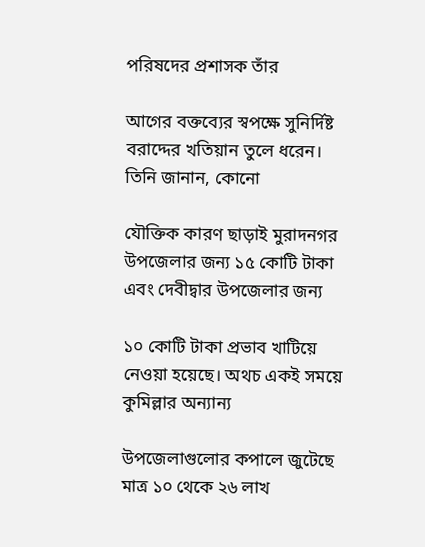পরিষদের প্রশাসক তাঁর

আগের বক্তব্যের স্বপক্ষে সুনির্দিষ্ট বরাদ্দের খতিয়ান তুলে ধরেন। তিনি জানান, কোনো

যৌক্তিক কারণ ছাড়াই মুরাদনগর উপজেলার জন্য ১৫ কোটি টাকা এবং দেবীদ্বার উপজেলার জন্য

১০ কোটি টাকা প্রভাব খাটিয়ে নেওয়া হয়েছে। অথচ একই সময়ে কুমিল্লার অন্যান্য

উপজেলাগুলোর কপালে জুটেছে মাত্র ১০ থেকে ২৬ লাখ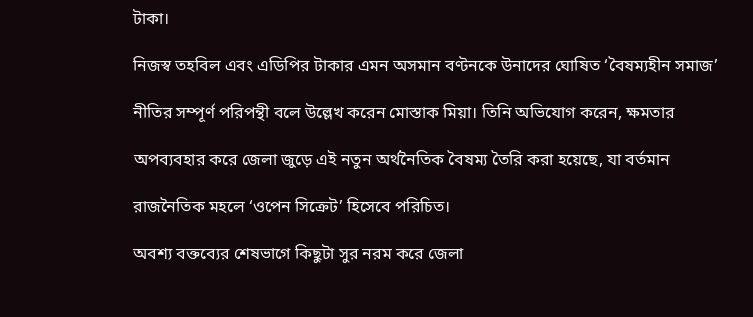টাকা।

নিজস্ব তহবিল এবং এডিপির টাকার এমন অসমান বণ্টনকে উনাদের ঘোষিত ‘বৈষম্যহীন সমাজ’

নীতির সম্পূর্ণ পরিপন্থী বলে উল্লেখ করেন মোস্তাক মিয়া। তিনি অভিযোগ করেন, ক্ষমতার

অপব্যবহার করে জেলা জুড়ে এই নতুন অর্থনৈতিক বৈষম্য তৈরি করা হয়েছে, যা বর্তমান

রাজনৈতিক মহলে ‘ওপেন সিক্রেট’ হিসেবে পরিচিত।

অবশ্য বক্তব্যের শেষভাগে কিছুটা সুর নরম করে জেলা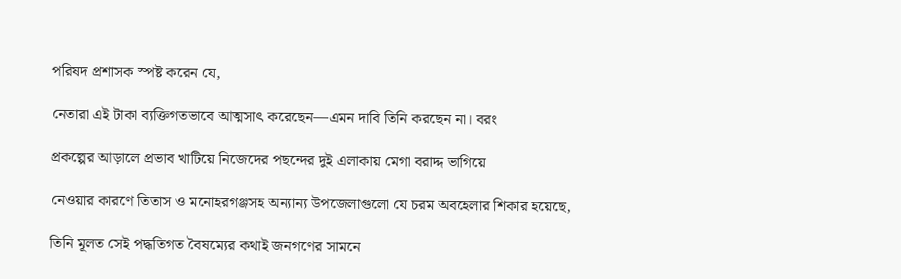পরিষদ প্রশাসক স্পষ্ট করেন যে,

নেতারা এই টাকা ব্যক্তিগতভাবে আত্মসাৎ করেছেন—এমন দাবি তিনি করছেন না। বরং

প্রকল্পের আড়ালে প্রভাব খাটিয়ে নিজেদের পছন্দের দুই এলাকায় মেগা বরাদ্দ ভাগিয়ে

নেওয়ার কারণে তিতাস ও মনোহরগঞ্জসহ অন্যান্য উপজেলাগুলো যে চরম অবহেলার শিকার হয়েছে,

তিনি মূলত সেই পদ্ধতিগত বৈষম্যের কথাই জনগণের সামনে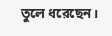তুলে ধরেছেন।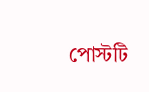পোস্টটি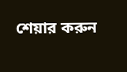শেয়ার করুন